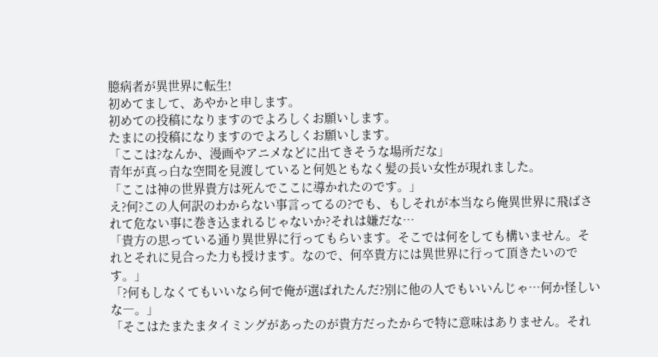臆病者が異世界に転生!
初めてまして、あやかと申します。
初めての投稿になりますのでよろしくお願いします。
たまにの投稿になりますのでよろしくお願いします。
「ここは?なんか、漫画やアニメなどに出てきそうな場所だな」
青年が真っ白な空間を見渡していると何処ともなく髪の長い女性が現れました。
「ここは神の世界貴方は死んでここに導かれたのです。」
え?何?この人何訳のわからない事言ってるの?でも、もしそれが本当なら俺異世界に飛ばされて危ない事に巻き込まれるじゃないか?それは嫌だな…
「貴方の思っている通り異世界に行ってもらいます。そこでは何をしても構いません。それとそれに見合った力も授けます。なので、何卒貴方には異世界に行って頂きたいのです。」
「?何もしなくてもいいなら何で俺が選ばれたんだ?別に他の人でもいいんじゃ…何か怪しいな―。」
「そこはたまたまタイミングがあったのが貴方だったからで特に意味はありません。それ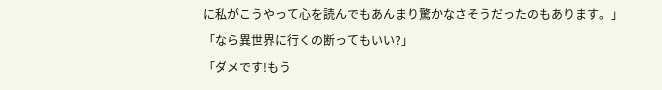に私がこうやって心を読んでもあんまり驚かなさそうだったのもあります。」
「なら異世界に行くの断ってもいい?」
「ダメです!もう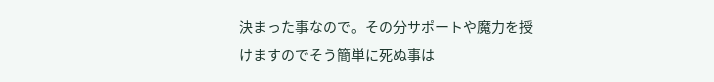決まった事なので。その分サポートや魔力を授けますのでそう簡単に死ぬ事は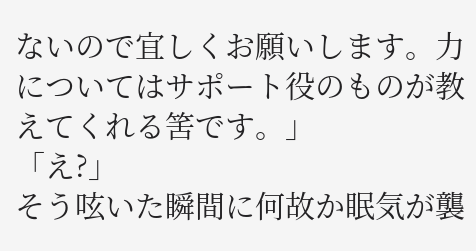ないので宜しくお願いします。力についてはサポート役のものが教えてくれる筈です。」
「え?」
そう呟いた瞬間に何故か眠気が襲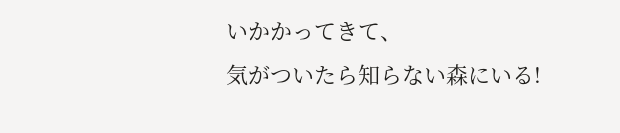いかかってきて、
気がついたら知らない森にいる!